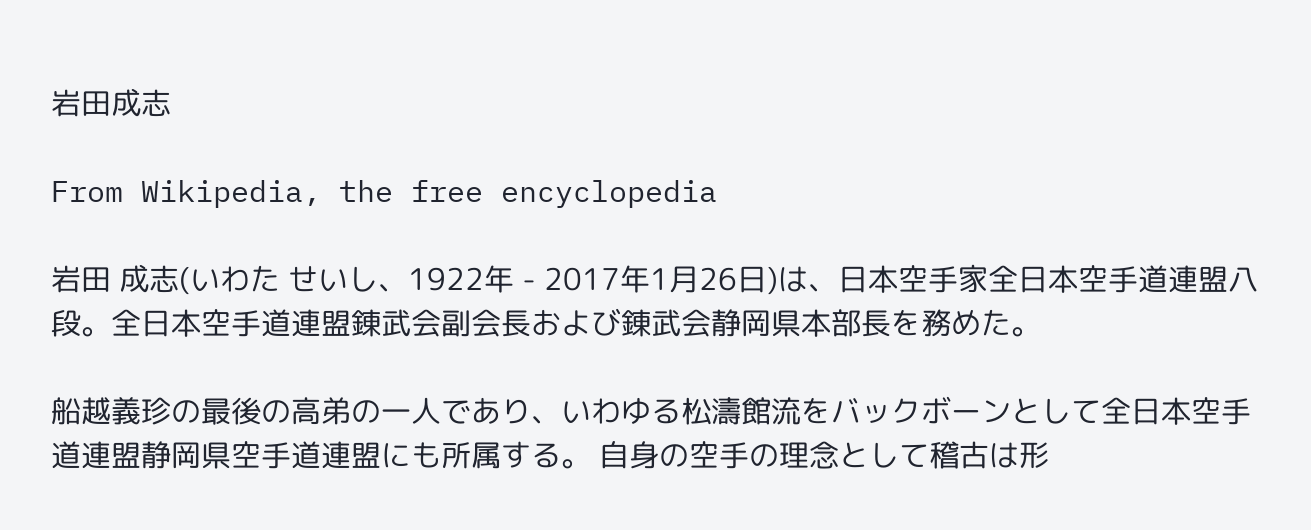岩田成志

From Wikipedia, the free encyclopedia

岩田 成志(いわた せいし、1922年 - 2017年1月26日)は、日本空手家全日本空手道連盟八段。全日本空手道連盟錬武会副会長および錬武会静岡県本部長を務めた。

船越義珍の最後の高弟の一人であり、いわゆる松濤館流をバックボーンとして全日本空手道連盟静岡県空手道連盟にも所属する。 自身の空手の理念として稽古は形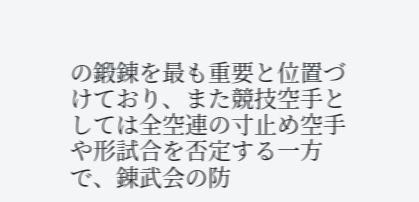の鍛錬を最も重要と位置づけており、また競技空手としては全空連の寸止め空手や形試合を否定する一方で、錬武会の防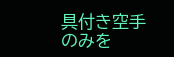具付き空手のみを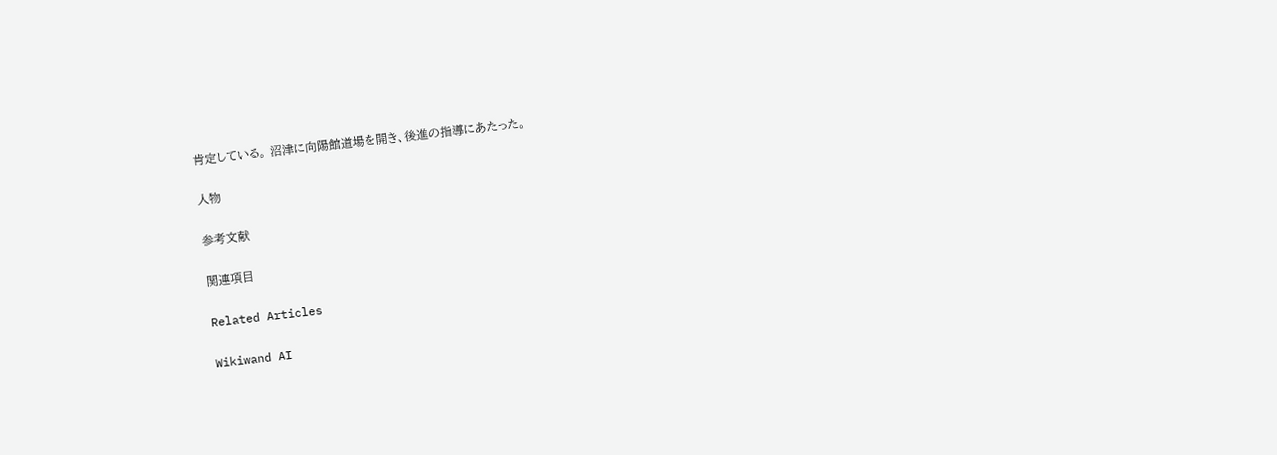肯定している。 沼津に向陽館道場を開き、後進の指導にあたった。

人物

参考文献

関連項目

Related Articles

Wikiwand AI